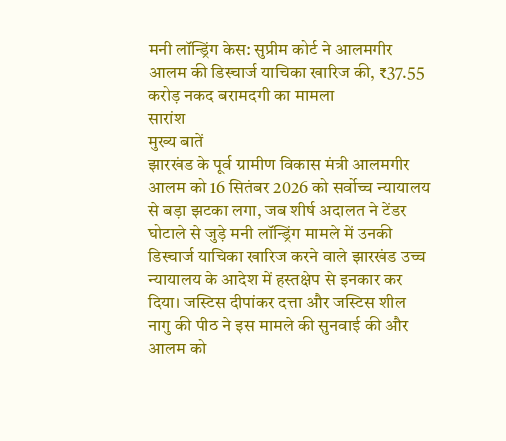मनी लॉन्ड्रिंग केस: सुप्रीम कोर्ट ने आलमगीर आलम की डिस्चार्ज याचिका खारिज की, ₹37.55 करोड़ नकद बरामदगी का मामला
सारांश
मुख्य बातें
झारखंड के पूर्व ग्रामीण विकास मंत्री आलमगीर आलम को 16 सितंबर 2026 को सर्वोच्च न्यायालय से बड़ा झटका लगा, जब शीर्ष अदालत ने टेंडर घोटाले से जुड़े मनी लॉन्ड्रिंग मामले में उनकी डिस्चार्ज याचिका खारिज करने वाले झारखंड उच्च न्यायालय के आदेश में हस्तक्षेप से इनकार कर दिया। जस्टिस दीपांकर दत्ता और जस्टिस शील नागु की पीठ ने इस मामले की सुनवाई की और आलम को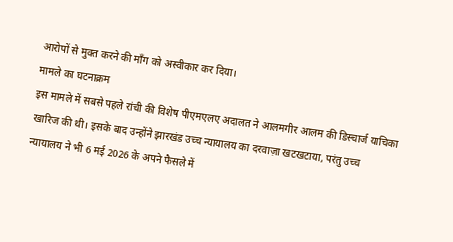आरोपों से मुक्त करने की माँग को अस्वीकार कर दिया।
मामले का घटनाक्रम
इस मामले में सबसे पहले रांची की विशेष पीएमएलए अदालत ने आलमगीर आलम की डिस्चार्ज याचिका खारिज की थी। इसके बाद उन्होंने झारखंड उच्च न्यायालय का दरवाज़ा खटखटाया, परंतु उच्च न्यायालय ने भी 6 मई 2026 के अपने फैसले में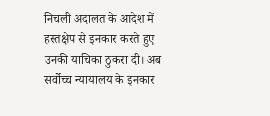निचली अदालत के आदेश में हस्तक्षेप से इनकार करते हुए उनकी याचिका ठुकरा दी। अब सर्वोच्च न्यायालय के इनकार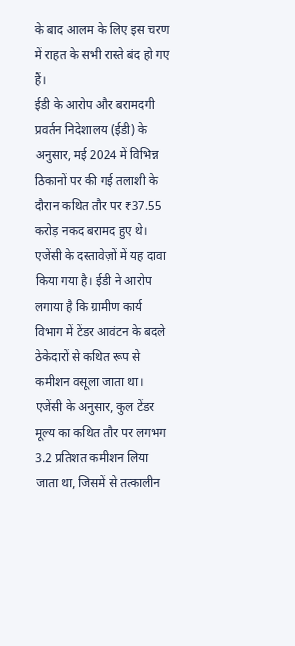के बाद आलम के लिए इस चरण में राहत के सभी रास्ते बंद हो गए हैं।
ईडी के आरोप और बरामदगी
प्रवर्तन निदेशालय (ईडी) के अनुसार, मई 2024 में विभिन्न ठिकानों पर की गई तलाशी के दौरान कथित तौर पर ₹37.55 करोड़ नकद बरामद हुए थे। एजेंसी के दस्तावेज़ों में यह दावा किया गया है। ईडी ने आरोप लगाया है कि ग्रामीण कार्य विभाग में टेंडर आवंटन के बदले ठेकेदारों से कथित रूप से कमीशन वसूला जाता था।
एजेंसी के अनुसार, कुल टेंडर मूल्य का कथित तौर पर लगभग 3.2 प्रतिशत कमीशन लिया जाता था, जिसमें से तत्कालीन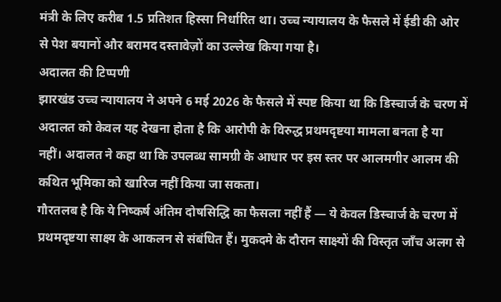मंत्री के लिए करीब 1.5 प्रतिशत हिस्सा निर्धारित था। उच्च न्यायालय के फैसले में ईडी की ओर से पेश बयानों और बरामद दस्तावेज़ों का उल्लेख किया गया है।
अदालत की टिप्पणी
झारखंड उच्च न्यायालय ने अपने 6 मई 2026 के फैसले में स्पष्ट किया था कि डिस्चार्ज के चरण में अदालत को केवल यह देखना होता है कि आरोपी के विरुद्ध प्रथमदृष्टया मामला बनता है या नहीं। अदालत ने कहा था कि उपलब्ध सामग्री के आधार पर इस स्तर पर आलमगीर आलम की कथित भूमिका को खारिज नहीं किया जा सकता।
गौरतलब है कि ये निष्कर्ष अंतिम दोषसिद्धि का फैसला नहीं हैं — ये केवल डिस्चार्ज के चरण में प्रथमदृष्टया साक्ष्य के आकलन से संबंधित हैं। मुकदमे के दौरान साक्ष्यों की विस्तृत जाँच अलग से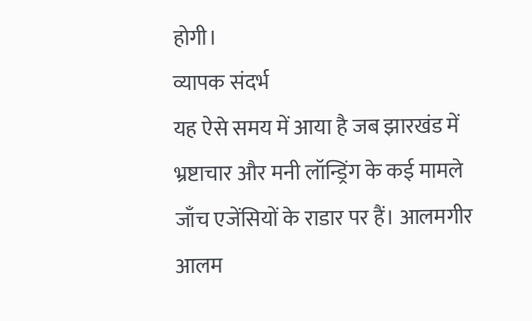होगी।
व्यापक संदर्भ
यह ऐसे समय में आया है जब झारखंड में भ्रष्टाचार और मनी लॉन्ड्रिंग के कई मामले जाँच एजेंसियों के राडार पर हैं। आलमगीर आलम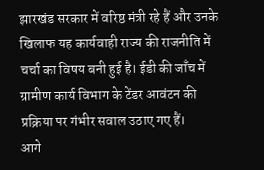झारखंड सरकार में वरिष्ठ मंत्री रहे हैं और उनके खिलाफ यह कार्यवाही राज्य की राजनीति में चर्चा का विषय बनी हुई है। ईडी की जाँच में ग्रामीण कार्य विभाग के टेंडर आवंटन की प्रक्रिया पर गंभीर सवाल उठाए गए हैं।
आगे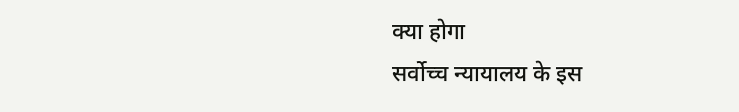क्या होगा
सर्वोच्च न्यायालय के इस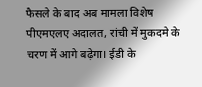फैसले के बाद अब मामला विशेष पीएमएलए अदालत, रांची में मुकदमे के चरण में आगे बढ़ेगा। ईडी के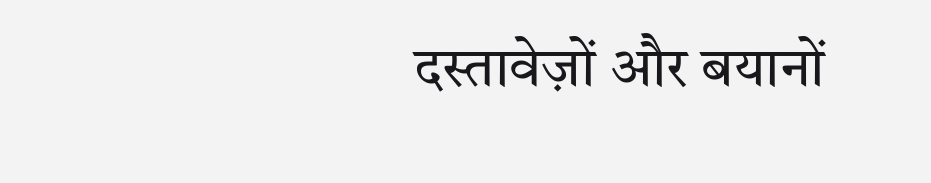दस्तावेज़ों और बयानों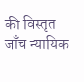की विस्तृत जाँच न्यायिक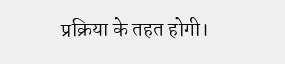प्रक्रिया के तहत होगी।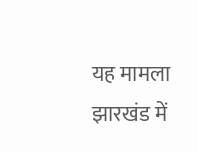यह मामला झारखंड में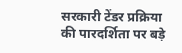सरकारी टेंडर प्रक्रिया की पारदर्शिता पर बड़े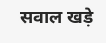सवाल खड़े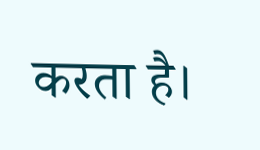करता है।